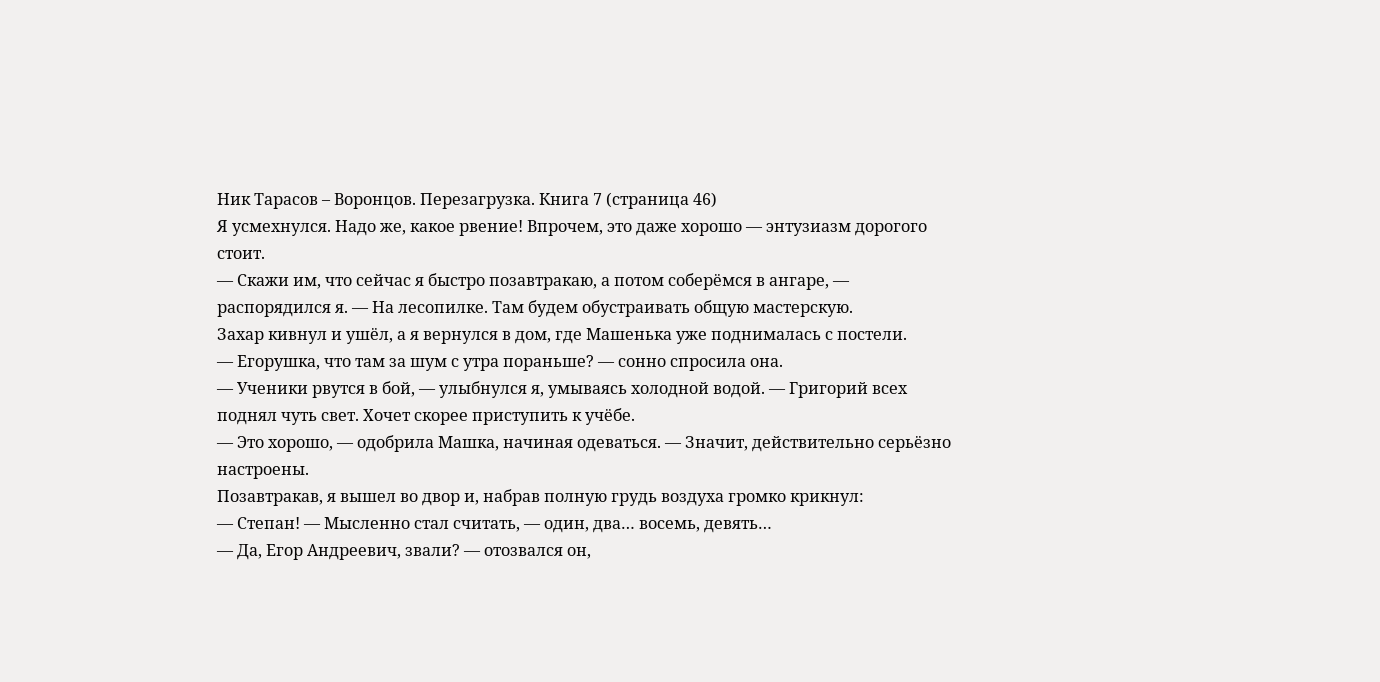Ник Тарасов – Воронцов. Перезагрузка. Книга 7 (страница 46)
Я усмехнулся. Надо же, какое рвение! Впрочем, это даже хорошо — энтузиазм дорогого стоит.
— Скажи им, что сейчас я быстро позавтракаю, а потом соберёмся в ангаре, — распорядился я. — На лесопилке. Там будем обустраивать общую мастерскую.
Захар кивнул и ушёл, а я вернулся в дом, где Машенька уже поднималась с постели.
— Егорушка, что там за шум с утра пораньше? — сонно спросила она.
— Ученики рвутся в бой, — улыбнулся я, умываясь холодной водой. — Григорий всех поднял чуть свет. Хочет скорее приступить к учёбе.
— Это хорошо, — одобрила Машка, начиная одеваться. — Значит, действительно серьёзно настроены.
Позавтракав, я вышел во двор и, набрав полную грудь воздуха громко крикнул:
— Степан! — Мысленно стал считать, — один, два… восемь, девять…
— Да, Егор Андреевич, звали? — отозвался он,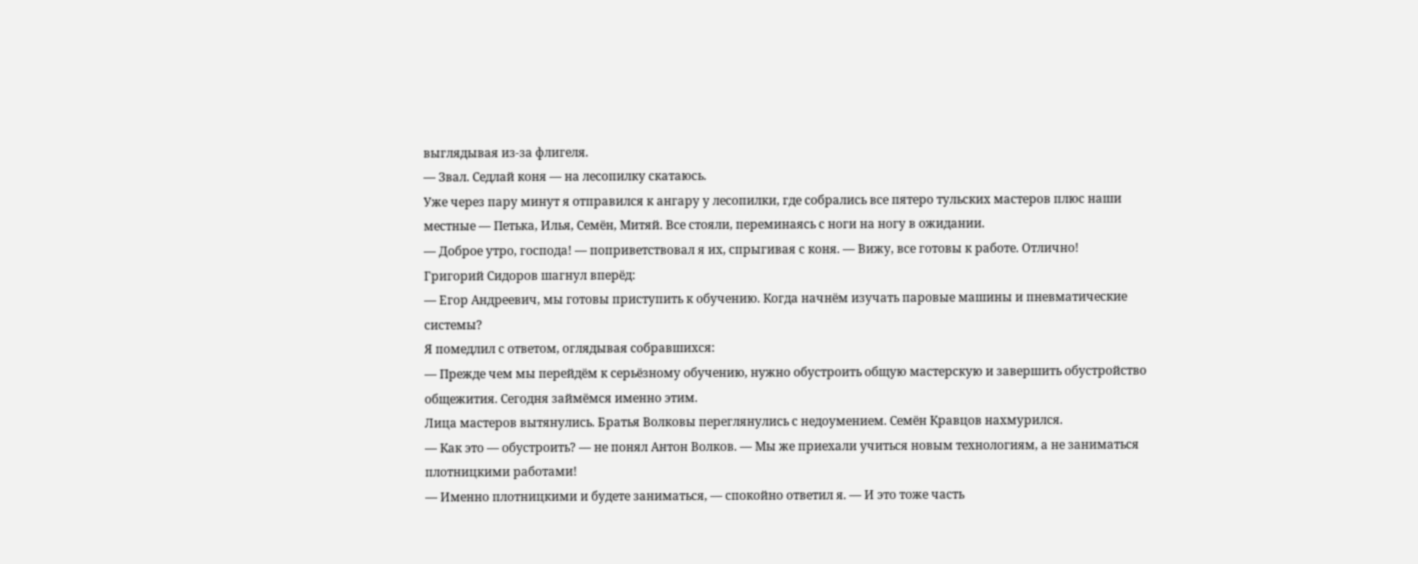выглядывая из-за флигеля.
— Звал. Седлай коня — на лесопилку скатаюсь.
Уже через пару минут я отправился к ангару у лесопилки, где собрались все пятеро тульских мастеров плюс наши местные — Петька, Илья, Семён, Митяй. Все стояли, переминаясь с ноги на ногу в ожидании.
— Доброе утро, господа! — поприветствовал я их, спрыгивая с коня. — Вижу, все готовы к работе. Отлично!
Григорий Сидоров шагнул вперёд:
— Егор Андреевич, мы готовы приступить к обучению. Когда начнём изучать паровые машины и пневматические системы?
Я помедлил с ответом, оглядывая собравшихся:
— Прежде чем мы перейдём к серьёзному обучению, нужно обустроить общую мастерскую и завершить обустройство общежития. Сегодня займёмся именно этим.
Лица мастеров вытянулись. Братья Волковы переглянулись с недоумением. Семён Кравцов нахмурился.
— Как это — обустроить? — не понял Антон Волков. — Мы же приехали учиться новым технологиям, а не заниматься плотницкими работами!
— Именно плотницкими и будете заниматься, — спокойно ответил я. — И это тоже часть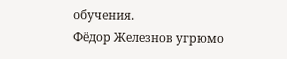обучения.
Фёдор Железнов угрюмо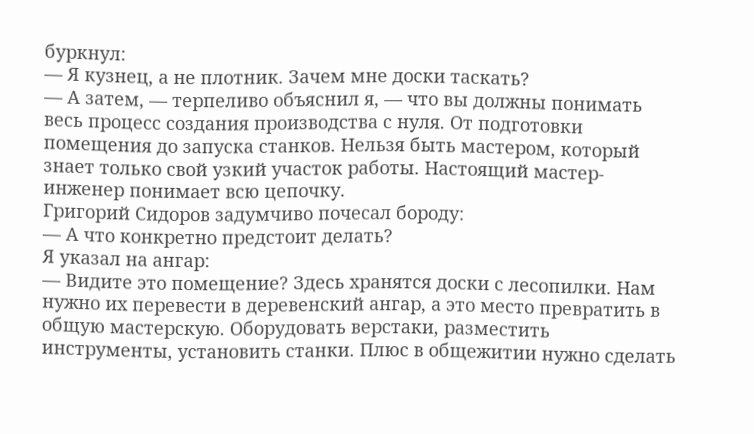буркнул:
— Я кузнец, а не плотник. Зачем мне доски таскать?
— А затем, — терпеливо объяснил я, — что вы должны понимать весь процесс создания производства с нуля. От подготовки помещения до запуска станков. Нельзя быть мастером, который знает только свой узкий участок работы. Настоящий мастер-инженер понимает всю цепочку.
Григорий Сидоров задумчиво почесал бороду:
— А что конкретно предстоит делать?
Я указал на ангар:
— Видите это помещение? Здесь хранятся доски с лесопилки. Нам нужно их перевести в деревенский ангар, а это место превратить в общую мастерскую. Оборудовать верстаки, разместить инструменты, установить станки. Плюс в общежитии нужно сделать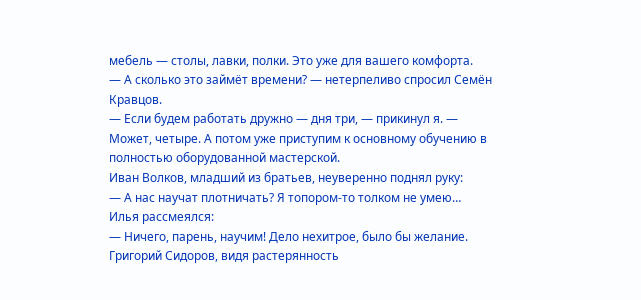мебель — столы, лавки, полки. Это уже для вашего комфорта.
— А сколько это займёт времени? — нетерпеливо спросил Семён Кравцов.
— Если будем работать дружно — дня три, — прикинул я. — Может, четыре. А потом уже приступим к основному обучению в полностью оборудованной мастерской.
Иван Волков, младший из братьев, неуверенно поднял руку:
— А нас научат плотничать? Я топором-то толком не умею…
Илья рассмеялся:
— Ничего, парень, научим! Дело нехитрое, было бы желание.
Григорий Сидоров, видя растерянность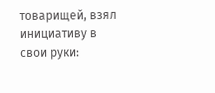товарищей, взял инициативу в свои руки: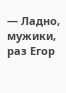— Ладно, мужики, раз Егор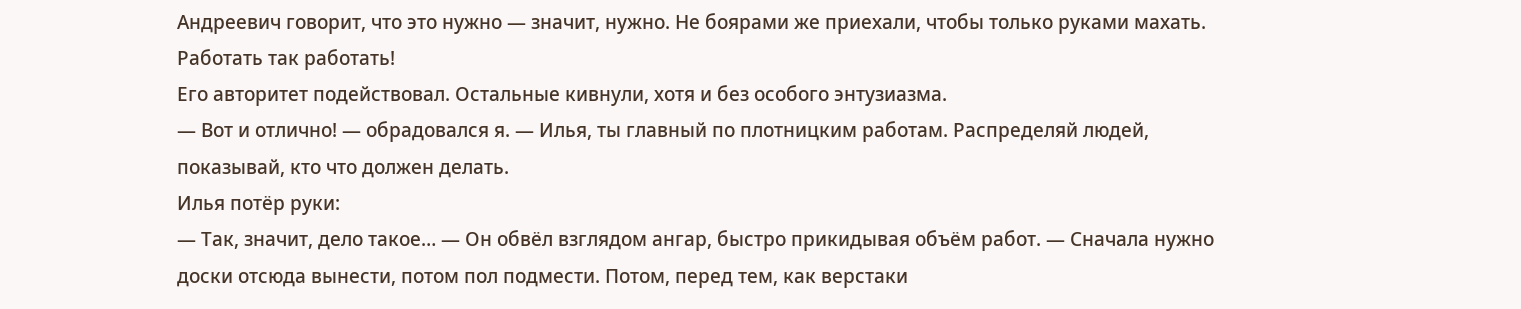Андреевич говорит, что это нужно — значит, нужно. Не боярами же приехали, чтобы только руками махать. Работать так работать!
Его авторитет подействовал. Остальные кивнули, хотя и без особого энтузиазма.
— Вот и отлично! — обрадовался я. — Илья, ты главный по плотницким работам. Распределяй людей, показывай, кто что должен делать.
Илья потёр руки:
— Так, значит, дело такое… — Он обвёл взглядом ангар, быстро прикидывая объём работ. — Сначала нужно доски отсюда вынести, потом пол подмести. Потом, перед тем, как верстаки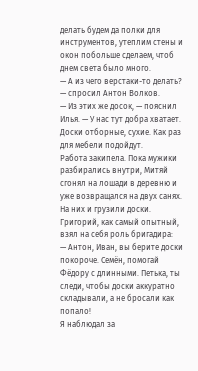делать будем да полки для инструментов, утеплим стены и окон побольше сделаем, чтоб днем света было много.
— А из чего верстаки-то делать? — спросил Антон Волков.
— Из этих же досок, — пояснил Илья. — У нас тут добра хватает. Доски отборные, сухие. Как раз для мебели подойдут.
Работа закипела. Пока мужики разбирались внутри, Митяй сгонял на лошади в деревню и уже возвращался на двух санях. На них и грузили доски.
Григорий, как самый опытный, взял на себя роль бригадира:
— Антон, Иван, вы берите доски покороче. Семён, помогай Фёдору с длинными. Петька, ты следи, чтобы доски аккуратно складывали, а не бросали как попало!
Я наблюдал за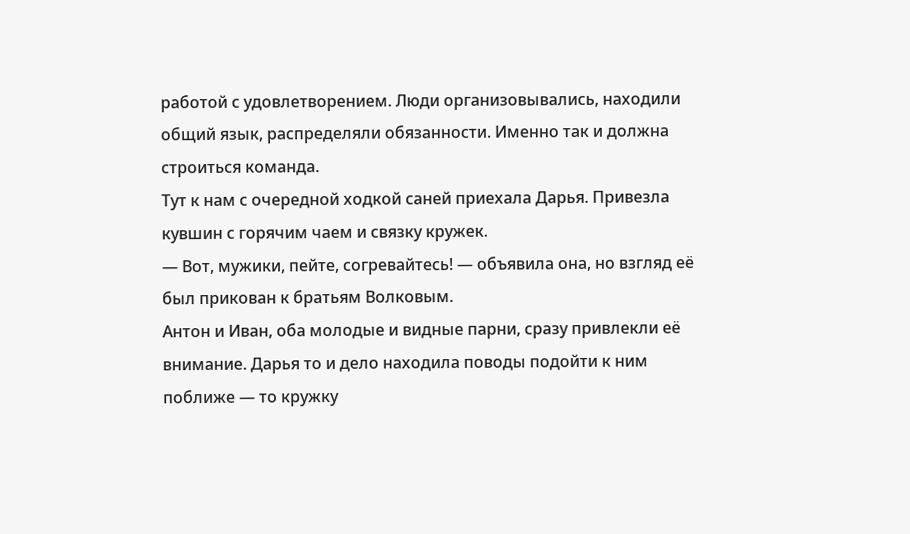работой с удовлетворением. Люди организовывались, находили общий язык, распределяли обязанности. Именно так и должна строиться команда.
Тут к нам с очередной ходкой саней приехала Дарья. Привезла кувшин с горячим чаем и связку кружек.
— Вот, мужики, пейте, согревайтесь! — объявила она, но взгляд её был прикован к братьям Волковым.
Антон и Иван, оба молодые и видные парни, сразу привлекли её внимание. Дарья то и дело находила поводы подойти к ним поближе — то кружку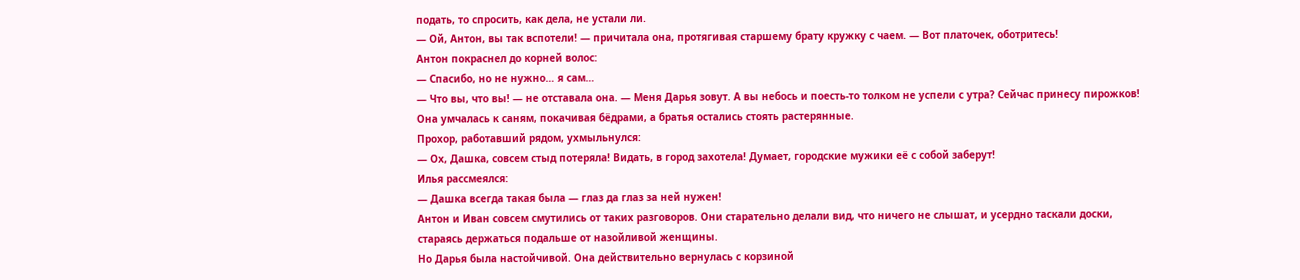подать, то спросить, как дела, не устали ли.
— Ой, Антон, вы так вспотели! — причитала она, протягивая старшему брату кружку с чаем. — Вот платочек, оботритесь!
Антон покраснел до корней волос:
— Спасибо, но не нужно… я сам…
— Что вы, что вы! — не отставала она. — Меня Дарья зовут. А вы небось и поесть-то толком не успели с утра? Сейчас принесу пирожков!
Она умчалась к саням, покачивая бёдрами, а братья остались стоять растерянные.
Прохор, работавший рядом, ухмыльнулся:
— Ох, Дашка, совсем стыд потеряла! Видать, в город захотела! Думает, городские мужики её с собой заберут!
Илья рассмеялся:
— Дашка всегда такая была — глаз да глаз за ней нужен!
Антон и Иван совсем смутились от таких разговоров. Они старательно делали вид, что ничего не слышат, и усердно таскали доски, стараясь держаться подальше от назойливой женщины.
Но Дарья была настойчивой. Она действительно вернулась с корзиной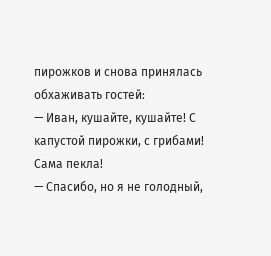пирожков и снова принялась обхаживать гостей:
— Иван, кушайте, кушайте! С капустой пирожки, с грибами! Сама пекла!
— Спасибо, но я не голодный,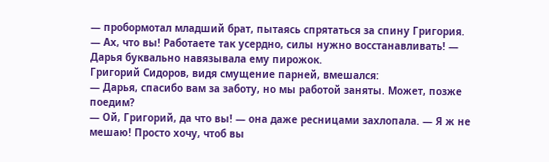— пробормотал младший брат, пытаясь спрятаться за спину Григория.
— Ах, что вы! Работаете так усердно, силы нужно восстанавливать! — Дарья буквально навязывала ему пирожок.
Григорий Сидоров, видя смущение парней, вмешался:
— Дарья, спасибо вам за заботу, но мы работой заняты. Может, позже поедим?
— Ой, Григорий, да что вы! — она даже ресницами захлопала. — Я ж не мешаю! Просто хочу, чтоб вы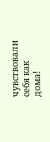чувствовали себя как дома!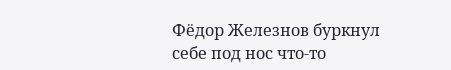Фёдор Железнов буркнул себе под нос что-то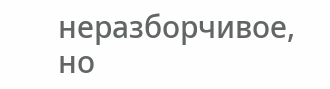неразборчивое, но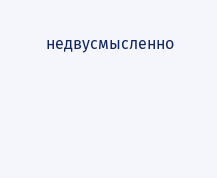недвусмысленно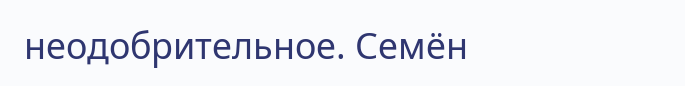неодобрительное. Семён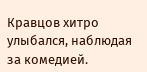Кравцов хитро улыбался, наблюдая за комедией.